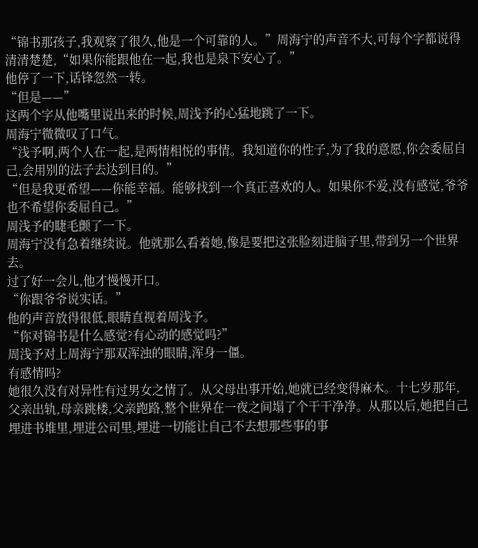“锦书那孩子,我观察了很久,他是一个可靠的人。”周海宁的声音不大,可每个字都说得清清楚楚,“如果你能跟他在一起,我也是泉下安心了。”
他停了一下,话锋忽然一转。
“但是——”
这两个字从他嘴里说出来的时候,周浅予的心猛地跳了一下。
周海宁微微叹了口气。
“浅予啊,两个人在一起,是两情相悦的事情。我知道你的性子,为了我的意愿,你会委屈自己,会用别的法子去达到目的。”
“但是我更希望——你能幸福。能够找到一个真正喜欢的人。如果你不爱,没有感觉,爷爷也不希望你委屈自己。”
周浅予的睫毛颤了一下。
周海宁没有急着继续说。他就那么看着她,像是要把这张脸刻进脑子里,带到另一个世界去。
过了好一会儿,他才慢慢开口。
“你跟爷爷说实话。”
他的声音放得很低,眼睛直视着周浅予。
“你对锦书是什么感觉?有心动的感觉吗?”
周浅予对上周海宁那双浑浊的眼睛,浑身一僵。
有感情吗?
她很久没有对异性有过男女之情了。从父母出事开始,她就已经变得麻木。十七岁那年,父亲出轨,母亲跳楼,父亲跑路,整个世界在一夜之间塌了个干干净净。从那以后,她把自己埋进书堆里,埋进公司里,埋进一切能让自己不去想那些事的事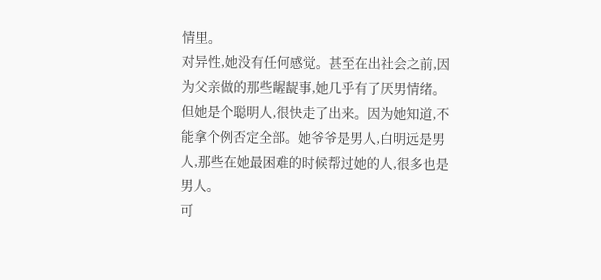情里。
对异性,她没有任何感觉。甚至在出社会之前,因为父亲做的那些龌龊事,她几乎有了厌男情绪。
但她是个聪明人,很快走了出来。因为她知道,不能拿个例否定全部。她爷爷是男人,白明远是男人,那些在她最困难的时候帮过她的人,很多也是男人。
可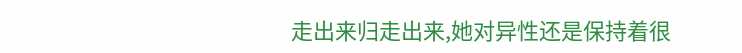走出来归走出来,她对异性还是保持着很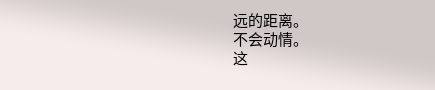远的距离。
不会动情。
这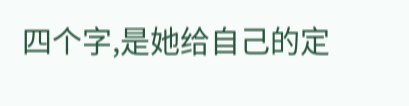四个字,是她给自己的定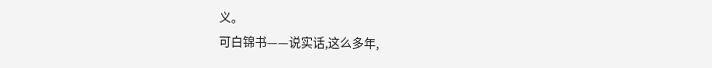义。
可白锦书——说实话,这么多年,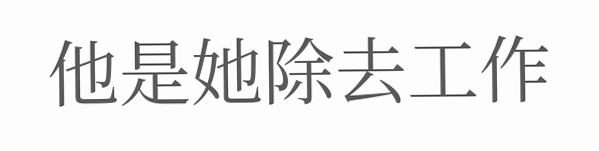他是她除去工作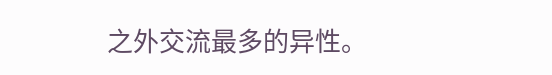之外交流最多的异性。